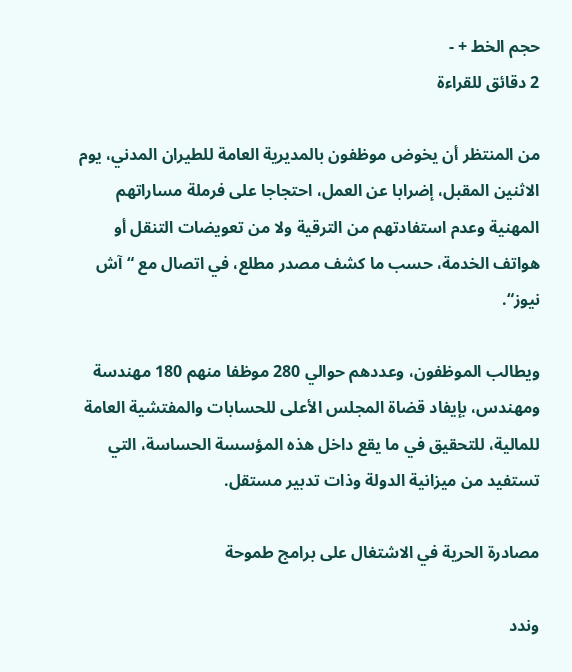حجم الخط + -
2 دقائق للقراءة

من المنتظر أن يخوض موظفون بالمديرية العامة للطيران المدني، يوم الاثنين المقبل، إضرابا عن العمل، احتجاجا على فرملة مساراتهم المهنية وعدم استفادتهم من الترقية ولا من تعويضات التنقل أو هواتف الخدمة، حسب ما كشف مصدر مطلع، في اتصال مع “آش نيوز“.

ويطالب الموظفون، وعددهم حوالي 280 موظفا منهم 180 مهندسة ومهندس، بإيفاد قضاة المجلس الأعلى للحسابات والمفتشية العامة للمالية، للتحقيق في ما يقع داخل هذه المؤسسة الحساسة، التي تستفيد من ميزانية الدولة وذات تدبير مستقل.

مصادرة الحرية في الاشتغال على برامج طموحة

وندد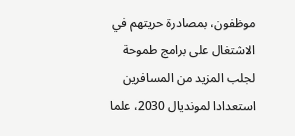موظفون، بمصادرة حريتهم في الاشتغال على برامج طموحة لجلب المزيد من المسافرين استعدادا لمونديال 2030، علما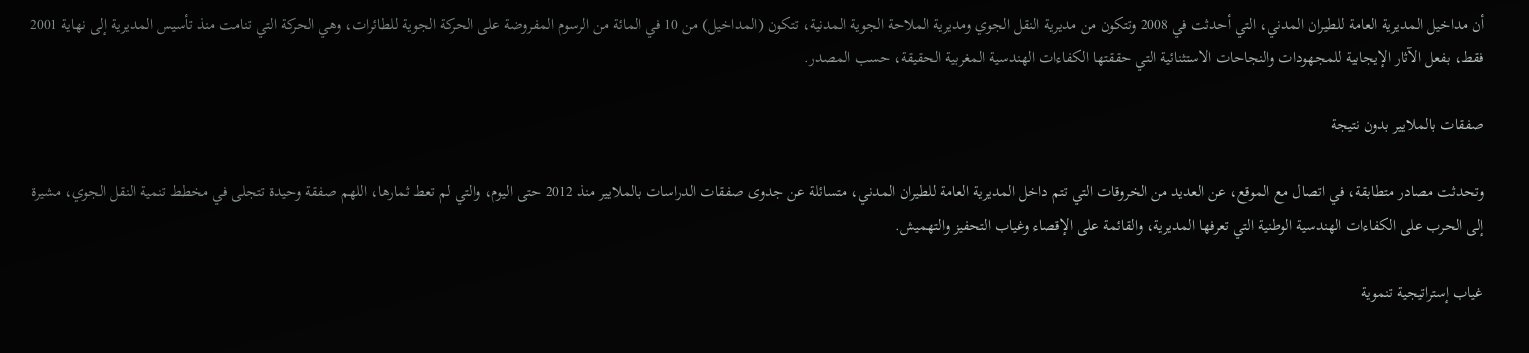أن مداخيل المديرية العامة للطيران المدني، التي أحدثت في 2008 وتتكون من مديرية النقل الجوي ومديرية الملاحة الجوية المدنية، تتكون (المداخيل) من 10 في المائة من الرسوم المفروضة على الحركة الجوية للطائرات، وهي الحركة التي تنامت منذ تأسيس المديرية إلى نهاية 2001 فقط، بفعل الآثار الإيجابية للمجهودات والنجاحات الاستثنائية التي حققتها الكفاءات الهندسية المغربية الحقيقة، حسب المصدر.

صفقات بالملايير بدون نتيجة

وتحدثت مصادر متطابقة، في اتصال مع الموقع، عن العديد من الخروقات التي تتم داخل المديرية العامة للطيران المدني، متسائلة عن جدوى صفقات الدراسات بالملايير منذ 2012 حتى اليوم، والتي لم تعط ثمارها، اللهم صفقة وحيدة تتجلى في مخطط تنمية النقل الجوي، مشيرة إلى الحرب على الكفاءات الهندسية الوطنية التي تعرفها المديرية، والقائمة على الإقصاء وغياب التحفيز والتهميش.

غياب إستراتيجية تنموية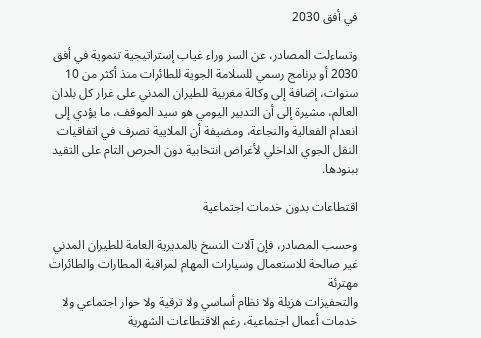في أفق 2030

وتساءلت المصادر، عن السر وراء غياب إستراتيجية تنموية في أفق 2030 أو برنامج رسمي للسلامة الجوية للطائرات منذ أكثر من 10 سنوات، إضافة إلى وكالة مغربية للطيران المدني على غرار كل بلدان العالم، مشيرة إلى أن التدبير اليومي هو سيد الموقف، ما يؤدي إلى انعدام الفعالية والنجاعة، ومضيفة أن الملايية تصرف في اتفاقيات النقل الجوي الداخلي لأغراض انتخابية دون الحرص التام على التقيد ببنودها.

اقتطاعات بدون خدمات اجتماعية

وحسب المصادر، فإن آلات النسخ بالمديرية العامة للطيران المدني غير صالحة للاستعمال وسيارات المهام لمراقبة المطارات والطائرات مهترئة
والتحفيزات هزيلة ولا نظام أساسي ولا ترقية ولا حوار اجتماعي ولا خدمات أعمال اجتماعية، رغم الاقتطاعات الشهرية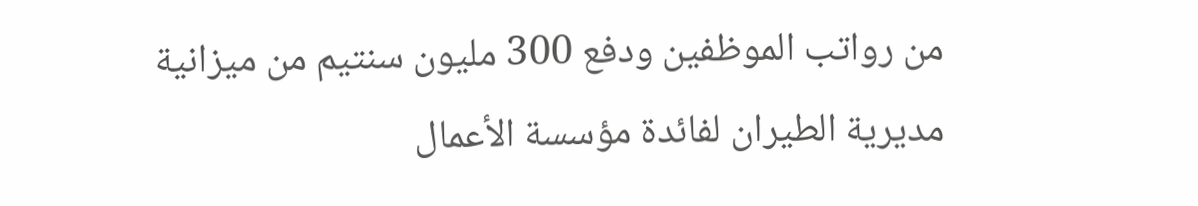من رواتب الموظفين ودفع 300 مليون سنتيم من ميزانية مديرية الطيران لفائدة مؤسسة الأعمال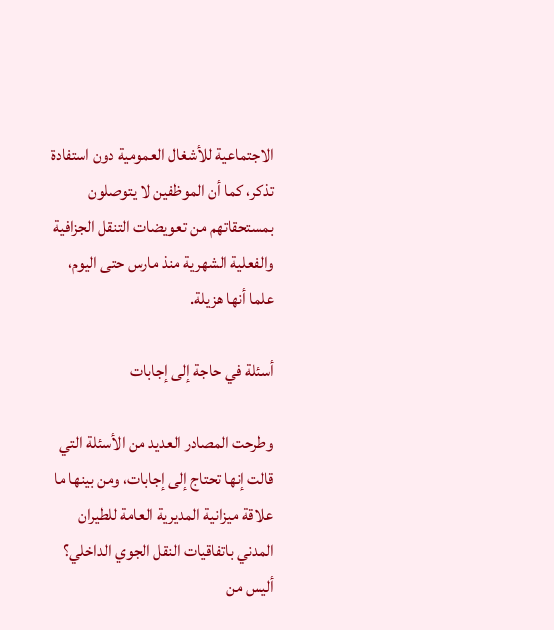الاجتماعية للأشغال العمومية دون استفادة تذكر، كما أن الموظفين لا يتوصلون بمستحقاتهم من تعويضات التنقل الجزافية والفعلية الشهرية منذ مارس حتى اليوم، علما أنها هزيلة.

أسئلة في حاجة إلى إجابات

وطرحت المصادر العديد من الأسئلة التي قالت إنها تحتاج إلى إجابات، ومن بينها ما علاقة ميزانية المديرية العامة للطيران المدني باتفاقيات النقل الجوي الداخلي؟ أليس من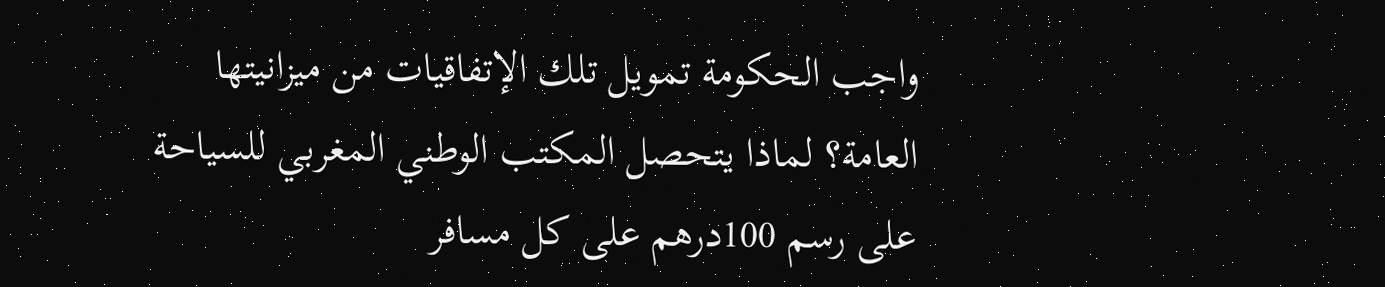واجب الحكومة تمويل تلك الإتفاقيات من ميزانيتها العامة؟ لماذا يتحصل المكتب الوطني المغربي للسياحة على رسم 100درهم على كل مسافر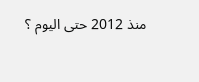منذ 2012 حتى اليوم ؟